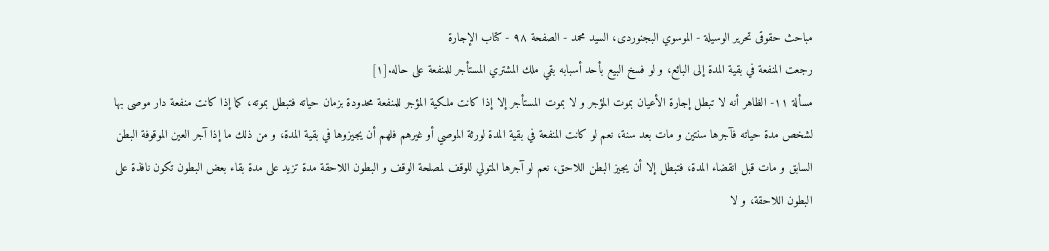مباحث حقوقى تحرير الوسيلة - الموسوي البجنوردى، السيد محمد - الصفحة ٩٨ - كتاب الإجارة
رجعت المنفعة في بقية المدة إلى البائع، و لو فسخ البيع بأحد أسبابه بقي ملك المشتري المستأجر للمنفعة على حاله.[١]
مسألة ١١- الظاهر أنه لا تبطل إجارة الأعيان بموت المؤجر و لا بموت المستأجر إلا إذا كانت ملكية المؤجر للمنفعة محدودة بزمان حياته فتبطل بموته، كما إذا كانت منفعة دار موصى بها لشخص مدة حياته فآجرها سنتين و مات بعد سنة، نعم لو كانت المنفعة في بقية المدة لورثة الموصي أو غيرهم فلهم أن يجيزوها في بقية المدة، و من ذلك ما إذا آجر العين الموقوفة البطن السابق و مات قبل انقضاء المدة، فتبطل إلا أن يجيز البطن اللاحق، نعم لو آجرها المتولي للوقف لمصلحة الوقف و البطون اللاحقة مدة تزيد على مدة بقاء بعض البطون تكون نافذة على البطون اللاحقة، و لا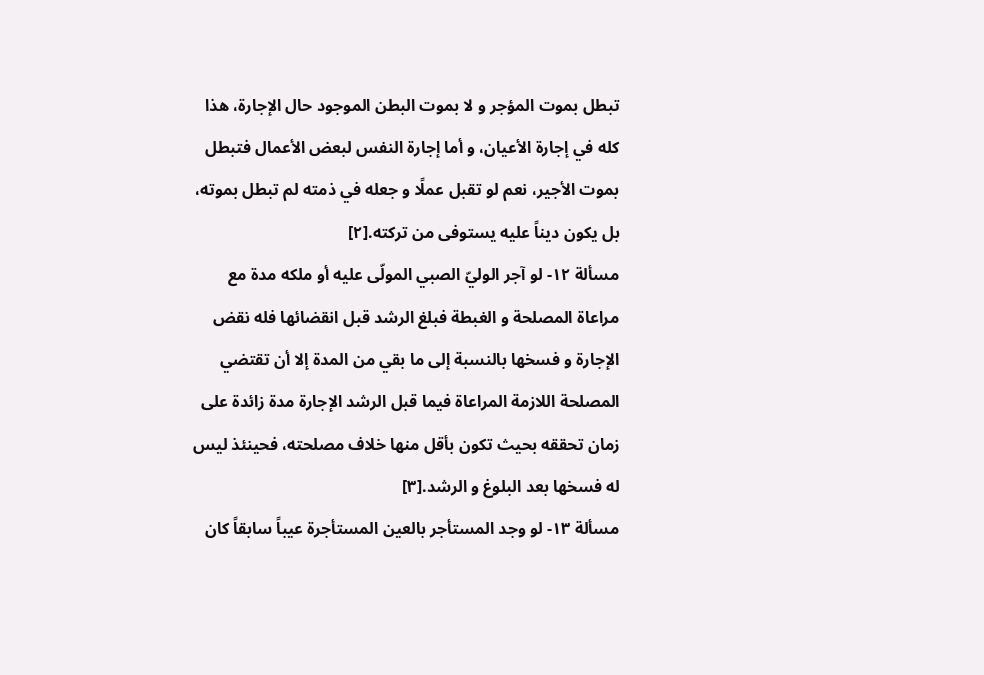تبطل بموت المؤجر و لا بموت البطن الموجود حال الإجارة، هذا كله في إجارة الأعيان، و أما إجارة النفس لبعض الأعمال فتبطل بموت الأجير، نعم لو تقبل عملًا و جعله في ذمته لم تبطل بموته، بل يكون ديناً عليه يستوفى من تركته.[٢]
مسألة ١٢- لو آجر الوليّ الصبي المولّى عليه أو ملكه مدة مع مراعاة المصلحة و الغبطة فبلغ الرشد قبل انقضائها فله نقض الإجارة و فسخها بالنسبة إلى ما بقي من المدة إلا أن تقتضي المصلحة اللازمة المراعاة فيما قبل الرشد الإجارة مدة زائدة على زمان تحققه بحيث تكون بأقل منها خلاف مصلحته، فحينئذ ليس له فسخها بعد البلوغ و الرشد.[٣]
مسألة ١٣- لو وجد المستأجر بالعين المستأجرة عيباً سابقاً كان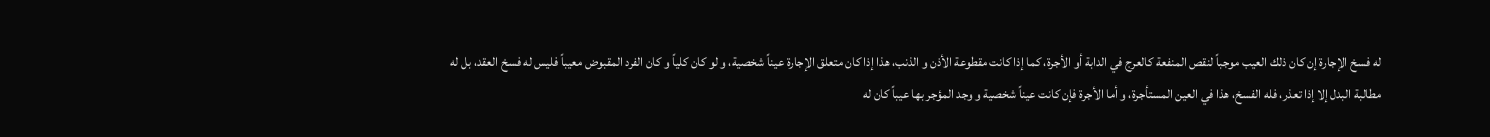له فسخ الإجارة إن كان ذلك العيب موجباً لنقص المنفعة كالعرج في الدابة أو الأجرة، كما إذا كانت مقطوعة الأذن و الذنب، هذا إذا كان متعلق الإجارة عيناً شخصية، و لو كان كلياً و كان الفرد المقبوض معيباً فليس له فسخ العقد، بل له مطالبة البدل إلا إذا تعذر، فله الفسخ، هذا في العين المستأجرة، و أما الأجرة فإن كانت عيناً شخصية و وجد المؤجر بها عيباً كان له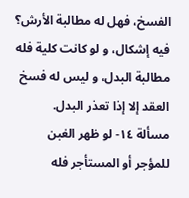الفسخ، فهل له مطالبة الأرش؟ فيه إشكال، و لو كانت كلية فله مطالبة البدل، و ليس له فسخ العقد إلا إذا تعذر البدل.
مسألة ١٤- لو ظهر الغبن للمؤجر أو المستأجر فله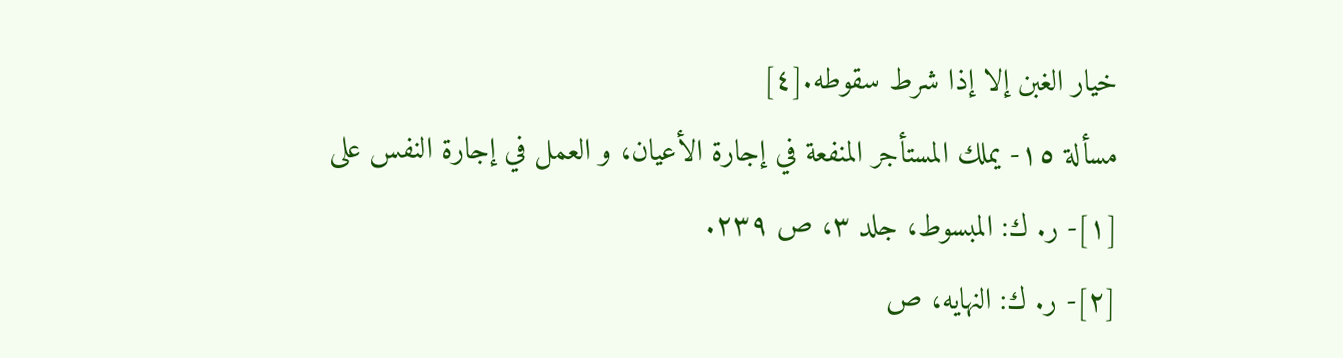خيار الغبن إلا إذا شرط سقوطه.[٤]
مسألة ١٥- يملك المستأجر المنفعة في إجارة الأعيان، و العمل في إجارة النفس على
[١]- ر. ك: المبسوط، جلد ٣، ص ٢٣٩.
[٢]- ر. ك: النهايه، ص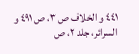٤٤١ و الخلاف ص ٣، ص ٤٩١ و السرائر، جلد ٢، ص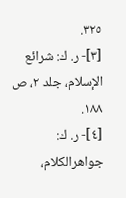٣٢٥.
[٣]- ر. ك: شرائع الإسلام، جلد ٢، ص ١٨٨.
[٤]- ر. ك: جواهرالكلام،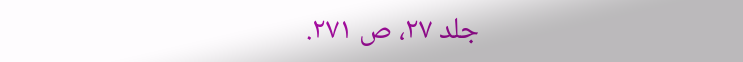جلد ٢٧، ص ٢٧١.